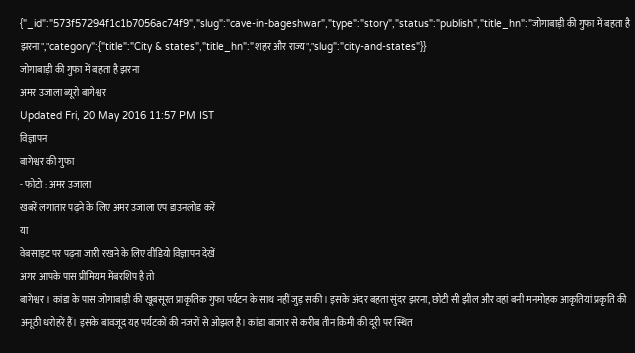{"_id":"573f57294f1c1b7056ac74f9","slug":"cave-in-bageshwar","type":"story","status":"publish","title_hn":"जोगाबाड़ी की गुफा में बहता है झरना","category":{"title":"City & states","title_hn":"शहर और राज्य","slug":"city-and-states"}}
जोगाबाड़ी की गुफा में बहता है झरना
अमर उजाला ब्यूरो बागेश्वर
Updated Fri, 20 May 2016 11:57 PM IST
विज्ञापन
बागेश्वर की गुफा
- फोटो : अमर उजाला
खबरें लगातार पढ़ने के लिए अमर उजाला एप डाउनलोड करें
या
वेबसाइट पर पढ़ना जारी रखने के लिए वीडियो विज्ञापन देखें
अगर आपके पास प्रीमियम मेंबरशिप है तो
बागेश्वर। कांडा के पास जोगाबाड़ी की खूबसूरत प्राकृतिक गुफा पर्यटन के साथ नहीं जुड़ सकी। इसके अंदर बहता सुंदर झरना, छोटी सी झील और वहां बनी मनमोहक आकृतियां प्रकृति की अनूठी धरोहरें हैं। इसके बावजूद यह पर्यटकों की नजरों से ओझल है। कांडा बाजार से करीब तीन किमी की दूरी पर स्थित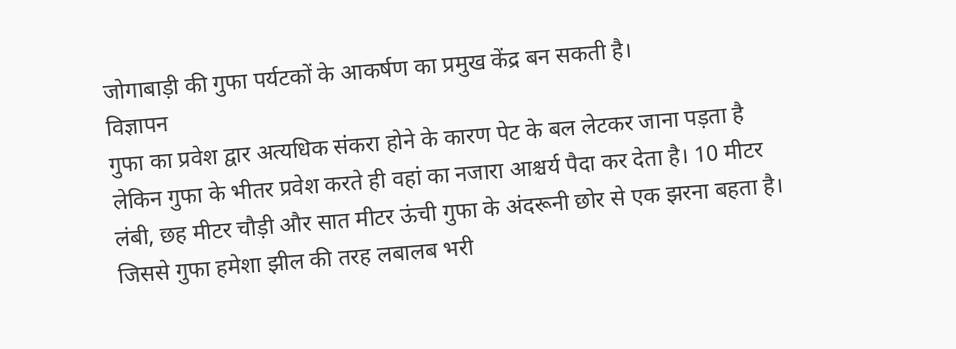जोगाबाड़ी की गुफा पर्यटकों के आकर्षण का प्रमुख केंद्र बन सकती है।
विज्ञापन
गुफा का प्रवेश द्वार अत्यधिक संकरा होने के कारण पेट के बल लेटकर जाना पड़ता है लेकिन गुफा के भीतर प्रवेश करते ही वहां का नजारा आश्चर्य पैदा कर देता है। 10 मीटर लंबी, छह मीटर चौड़ी और सात मीटर ऊंची गुफा के अंदरूनी छोर से एक झरना बहता है। जिससे गुफा हमेशा झील की तरह लबालब भरी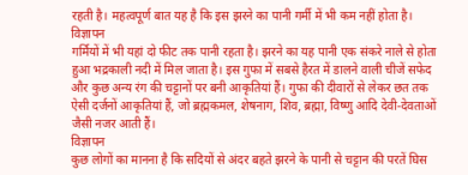रहती है। महत्वपूर्ण बात यह है कि इस झरने का पानी गर्मी में भी कम नहीं होता है।
विज्ञापन
गर्मियों में भी यहां दो फीट तक पानी रहता है। झरने का यह पानी एक संकरे नाले से होता हुआ भद्रकाली नदी में मिल जाता है। इस गुफा में सबसे हैरत में डालने वाली चीजें सफेद और कुछ अन्य रंग की चट्टानों पर बनी आकृतियां हैं। गुफा की दीवारों से लेकर छत तक ऐसी दर्जनों आकृतियां हैं, जो ब्रह्मकमल, शेषनाग, शिव, ब्रह्मा, विष्णु आदि देवी-देवताओं जैसी नजर आती हैं।
विज्ञापन
कुछ लोगों का मानना है कि सदियों से अंदर बहते झरने के पानी से चट्टान की परतें घिस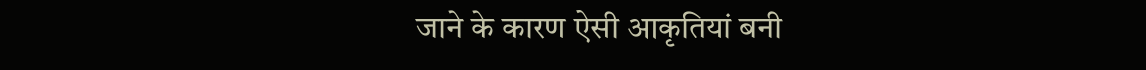जाने के कारण ऐसी आकृतियां बनी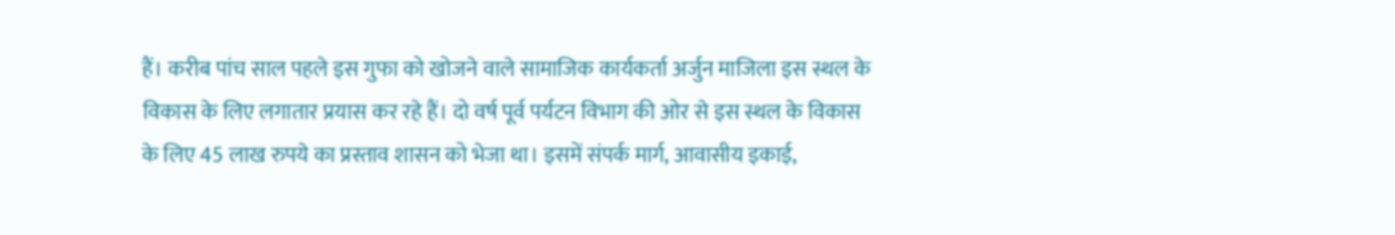हैं। करीब पांच साल पहले इस गुफा को खोजने वाले सामाजिक कार्यकर्ता अर्जुन माजिला इस स्थल के विकास के लिए लगातार प्रयास कर रहे हैं। दो वर्ष पूर्व पर्यटन विभाग की ओर से इस स्थल के विकास के लिए 45 लाख रुपये का प्रस्ताव शासन को भेजा था। इसमें संपर्क मार्ग, आवासीय इकाई,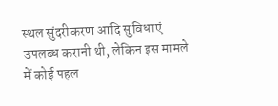स्थल सुंदरीकरण आदि सुविधाएं उपलब्ध करानी थी, लेकिन इस मामले में कोई पहल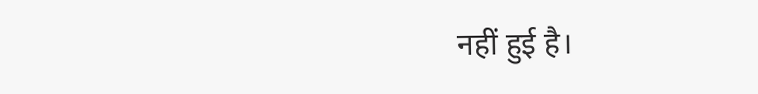नहीं हुई है।